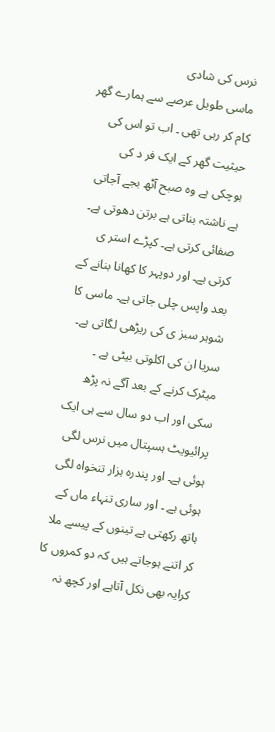نرس کی شادی
ماسی طویل عرصے سے ہمارے گھر کام کر رہی تھی ۔ اب تو اس کی حیثیت گھر کے ایک فر د کی ہوچکی ہے وہ صبح آٹھ بجے آجاتی ہے ناشتہ بناتی ہے برتن دھوتی ہے۔ صفائی کرتی ہے۔ کپڑے استر ی کرتی ہے۔ اور دوپہر کا کھانا بنانے کے بعد واپس چلی جاتی ہے۔ ماسی کا شوہر سبز ی کی ریڑھی لگاتی ہے۔ سریا ان کی اکلوتی بیٹی ہے ۔ میٹرک کرنے کے بعد آگے نہ پڑھ سکی اور اب دو سال سے ہی ایک پرائیویٹ ہسپتال میں نرس لگی ہوئی ہے۔ اور پندرہ ہزار تنخواہ لگی ہوئی ہے ۔ اور ساری تنہاء ماں کے ہاتھ رکھتی ہے تینوں کے پیسے ملا کر اتنے ہوجاتے ہیں کہ دو کمروں کا کرایہ بھی نکل آتاہے اور کچھ نہ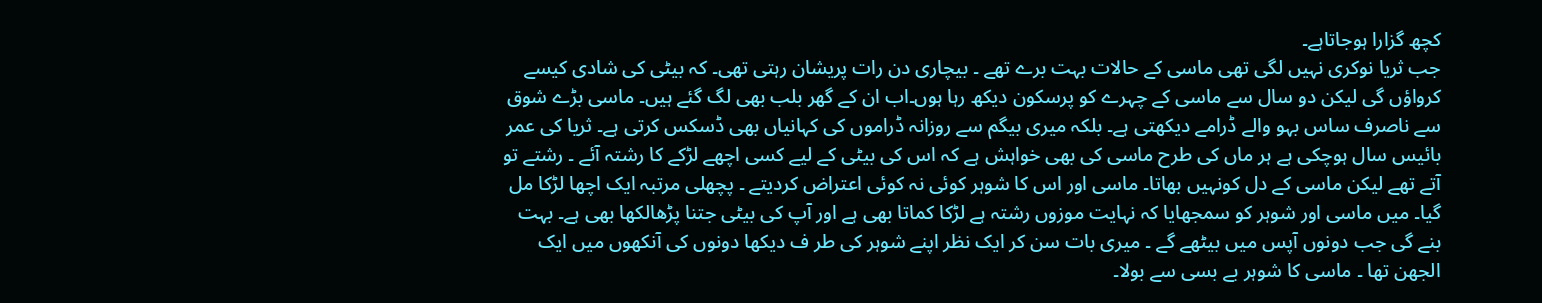کچھ گزارا ہوجاتاہے۔
جب ثریا نوکری نہیں لگی تھی ماسی کے حالات بہت برے تھے ۔ بیچاری دن رات پریشان رہتی تھی۔ کہ بیٹی کی شادی کیسے کرواؤں گی لیکن دو سال سے ماسی کے چہرے کو پرسکون دیکھ رہا ہوں۔اب ان کے گھر بلب بھی لگ گئے ہیں۔ ماسی بڑے شوق سے ناصرف ساس بہو والے ڈرامے دیکھتی ہے۔ بلکہ میری بیگم سے روزانہ ڈراموں کی کہانیاں بھی ڈسکس کرتی ہے۔ ثریا کی عمر بائیس سال ہوچکی ہے ہر ماں کی طرح ماسی کی بھی خواہش ہے کہ اس کی بیٹی کے لیے کسی اچھے لڑکے کا رشتہ آئے ۔ رشتے تو آتے تھے لیکن ماسی کے دل کونہیں بھاتا۔ ماسی اور اس کا شوہر کوئی نہ کوئی اعتراض کردیتے ۔ پچھلی مرتبہ ایک اچھا لڑکا مل گیا۔ میں ماسی اور شوہر کو سمجھایا کہ نہایت موزوں رشتہ ہے لڑکا کماتا بھی ہے اور آپ کی بیٹی جتنا پڑھالکھا بھی ہے۔ بہت بنے گی جب دونوں آپس میں بیٹھے گے ۔ میری بات سن کر ایک نظر اپنے شوہر کی طر ف دیکھا دونوں کی آنکھوں میں ایک الجھن تھا ۔ ماسی کا شوہر بے بسی سے بولا۔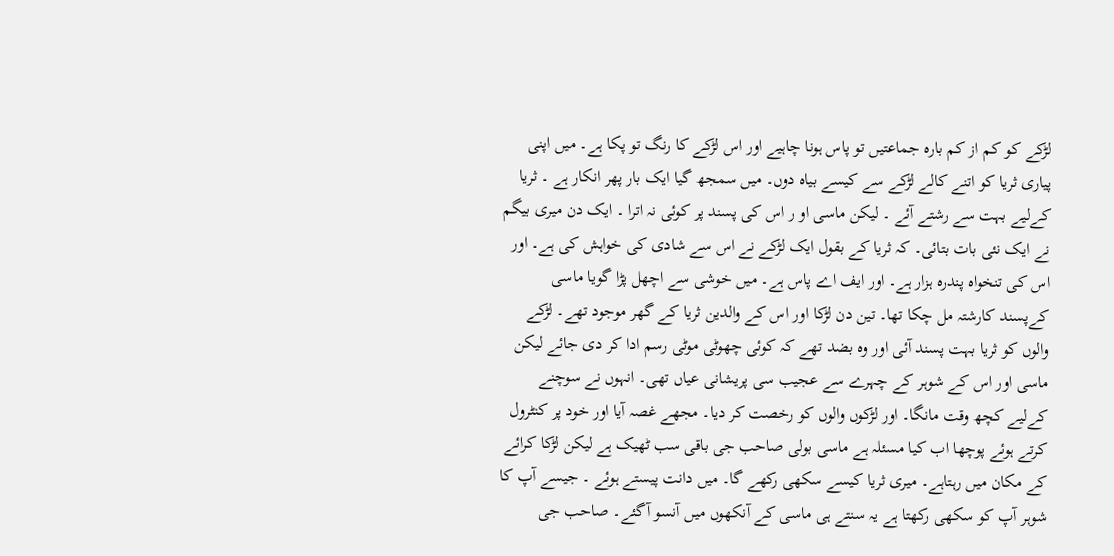لڑکے کو کم از کم بارہ جماعتیں تو پاس ہونا چاہیے اور اس لڑکے کا رنگ تو پکا ہے۔ میں اپنی پیاری ثریا کو اتنے کالے لڑکے سے کیسے بیاہ دوں۔ میں سمجھ گیا ایک بار پھر انکار ہے ۔ ثریا کےلیے بہت سے رشتے آئے ۔ لیکن ماسی او ر اس کی پسند پر کوئی نہ اترا ۔ ایک دن میری بیگم نے ایک نئی بات بتائی۔ کہ ثریا کے بقول ایک لڑکے نے اس سے شادی کی خواہش کی ہے۔ اور اس کی تنخواہ پندرہ ہزار ہے۔ اور ایف اے پاس ہے۔ میں خوشی سے اچھل پڑا گویا ماسی کےپسند کارشتہ مل چکا تھا۔ تین دن لڑکا اور اس کے والدین ثریا کے گھر موجود تھے۔ لڑکے والوں کو ثریا بہت پسند آئی اور وہ بضد تھے کہ کوئی چھوٹی موٹی رسم ادا کر دی جائے لیکن ماسی اور اس کے شوہر کے چہرے سے عجیب سی پریشانی عیاں تھی۔ انہوں نے سوچنے کےلیے کچھ وقت مانگا۔ اور لڑکوں والوں کو رخصت کر دیا۔ مجھے غصہ آیا اور خود پر کنٹرول کرتے ہوئے پوچھا اب کیا مسئلہ ہے ماسی بولی صاحب جی باقی سب ٹھیک ہے لیکن لڑکا کرائے کے مکان میں رہتاہے۔ میری ثریا کیسے سکھی رکھے گا۔ میں دانت پیستے ہوئے ۔ جیسے آپ کا شوہر آپ کو سکھی رکھتا ہے یہ سنتے ہی ماسی کے آنکھوں میں آنسو آگئے۔ صاحب جی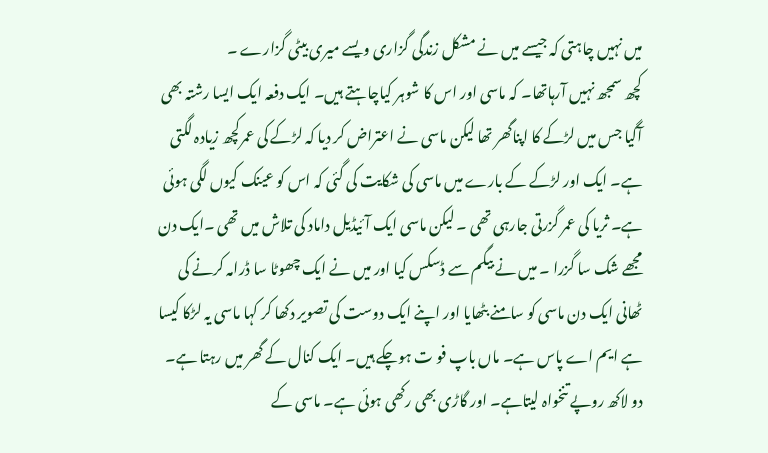میں نہیں چاہتی کہ جیسے میں نے مشکل زندگی گزاری ویسے میری بیٹی گزارے ۔
کچھ سمجھ نہیں آرہاتھا۔ کہ ماسی اور اس کا شوہر کیاچاہتے ہیں۔ ایک دفعہ ایک ایسا رشتہ بھی آگیا جس میں لڑکے کا اپناگھر تھا لیکن ماسی نے اعتراض کر دیا کہ لڑکے کی عمرکچھ زیادہ لگتی ہے۔ ایک اور لڑکے کے بارے میں ماسی کی شکایت کی گئی کہ اس کو عینک کیوں لگی ہوئی ہے۔ ثریا کی عمر گزرتی جارہی تھی ۔ لیکن ماسی ایک آئیڈیل داماد کی تلاش میں تھی ۔ایک دن مجھے شک سا گزرا ۔ میں نے بیگم سے ڈسکس کیا اور میں نے ایک چھوٹا سا ڈرامہ کرنے کی ٹھانی ایک دن ماسی کو سامنے بٹھایا اور اپنے ایک دوست کی تصویر دکھا کر کہا ماسی یہ لڑکا کیسا ہے ایم اے پاس ہے۔ ماں باپ فو ت ہوچکے ہیں۔ ایک کنال کے گھر میں رہتا ہے۔ دو لاکھ روپے تنخواہ لیتاہے۔ اور گاڑی بھی رکھی ہوئی ہے۔ ماسی کے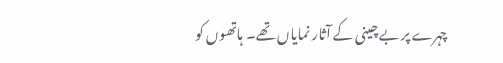چہرے پر بے چینی کے آثار نمایاں تھے۔ ہاتھوں کو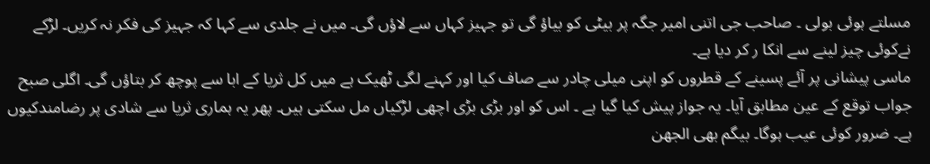مسلتے ہوئی بولی ۔ صاحب جی اتنی امیر جگہ پر بیٹی کو بیاؤ گی تو جہیز کہاں سے لاؤں گی۔ میں نے جلدی سے کہا کہ جہیز کی فکر نہ کریں۔ لڑکے نےکوئی چیز لینے سے انکا ر کر دیا ہے۔
ماسی پیشانی پر آئے پسینے کے قطروں کو اپنی میلی چادر سے صاف کیا اور کہنے لگی ٹھیک ہے میں کل ثریا کے ابا سے پوچھ کر بتاؤں گی۔ اگلی صبح جواب توقع کے عین مطابق آیا۔ یہ جواز پیش کیا گیا ہے ۔ اس کو اور بڑی بڑی اچھی لڑکیاں مل سکتی ہیں۔ پھر یہ ہماری ثریا سے شادی پر رضامندکیوں ہے۔ ضرور کوئی عیب ہوگا۔ بیگم بھی الجھن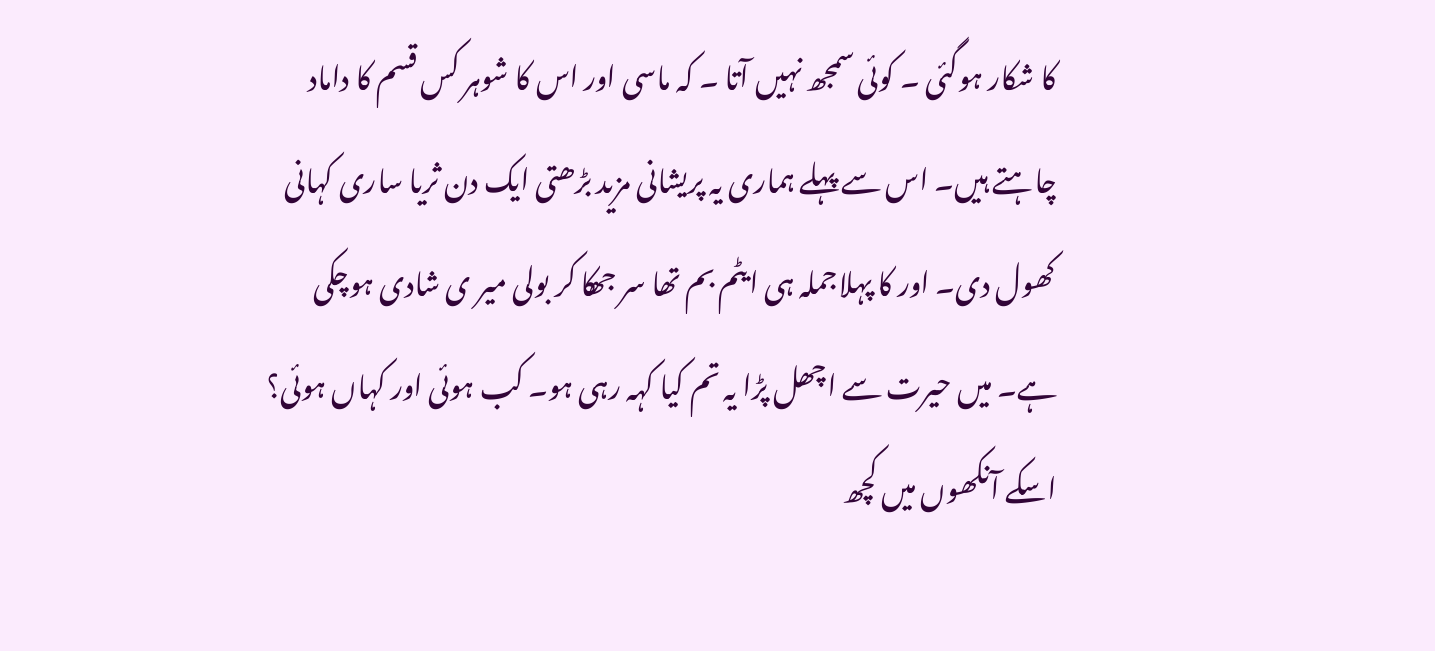کا شکار ہوگئی ۔ کوئی سمجھ نہیں آتا ۔ کہ ماسی اور اس کا شوہر کس قسم کا داماد چاہتے ہیں۔ اس سے پہلے ہماری یہ پریشانی مزید بڑھتی ایک دن ثریا ساری کہانی کھول دی۔ اور کا پہلاجملہ ہی ایٹم بم تھا سر جھکا کر بولی میر ی شادی ہوچکی ہے۔ میں حیرت سے اچھل پڑا یہ تم کیا کہہ رہی ہو۔ کب ہوئی اور کہاں ہوئی؟ اسکے آنکھوں میں کچھ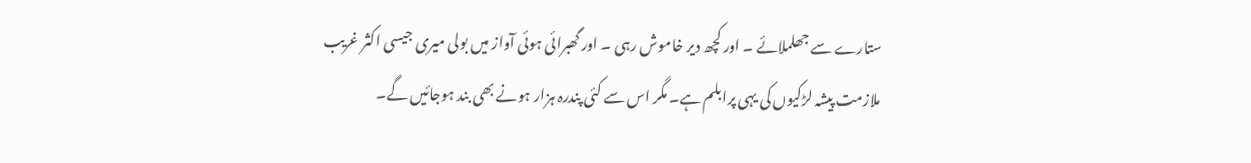ستارے سے جھلملائے ۔ اور کچھ دیر خاموش رہی ۔ اور گھبرائی ہوئی آواز میں بولی میری جیسی اکثر غریب ملازمت پیشہ لڑکیوں کی یہی پرابلم ہے۔ مگر اس سے کئی پندرہ ہزار ہونے بھی بند ہوجائیں گے۔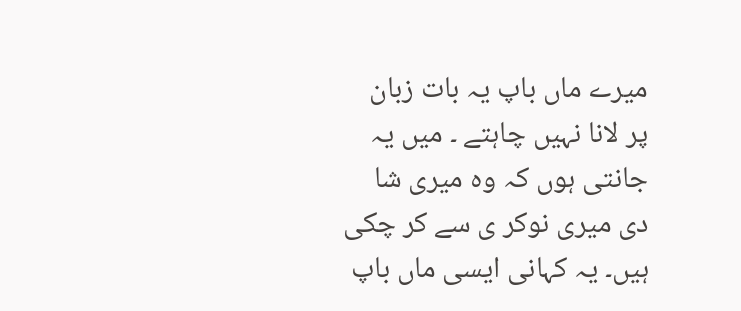میرے ماں باپ یہ بات زبان پر لانا نہیں چاہتے ۔ میں یہ جانتی ہوں کہ وہ میری شا دی میری نوکر ی سے کر چکی ہیں۔ یہ کہانی ایسی ماں باپ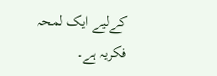کےلیے ایک لمحہ فکریہ ہے۔